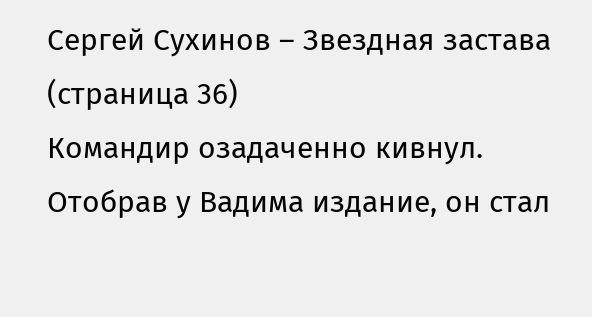Сергей Сухинов – Звездная застава (страница 36)
Командир озадаченно кивнул. Отобрав у Вадима издание, он стал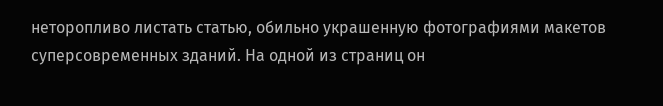неторопливо листать статью, обильно украшенную фотографиями макетов суперсовременных зданий. На одной из страниц он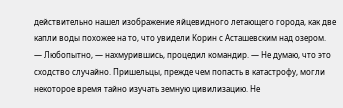действительно нашел изображение яйцевидного летающего города, как две капли воды похожее на то, что увидели Корин с Асташевским над озером.
— Любопытно, — нахмурившись, процедил командир. — Не думаю, что это сходство случайно. Пришельцы, прежде чем попасть в катастрофу, могли некоторое время тайно изучать земную цивилизацию. Не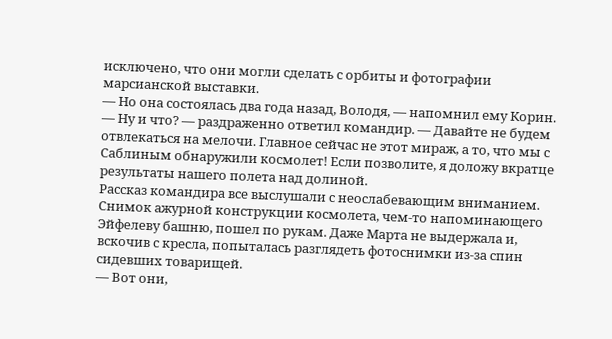исключено, что они могли сделать с орбиты и фотографии марсианской выставки.
— Но она состоялась два года назад, Володя, — напомнил ему Корин.
— Ну и что? — раздраженно ответил командир. — Давайте не будем отвлекаться на мелочи. Главное сейчас не этот мираж, а то, что мы с Саблиным обнаружили космолет! Если позволите, я доложу вкратце результаты нашего полета над долиной.
Рассказ командира все выслушали с неослабевающим вниманием. Снимок ажурной конструкции космолета, чем-то напоминающего Эйфелеву башню, пошел по рукам. Даже Марта не выдержала и, вскочив с кресла, попыталась разглядеть фотоснимки из-за спин сидевших товарищей.
— Вот они,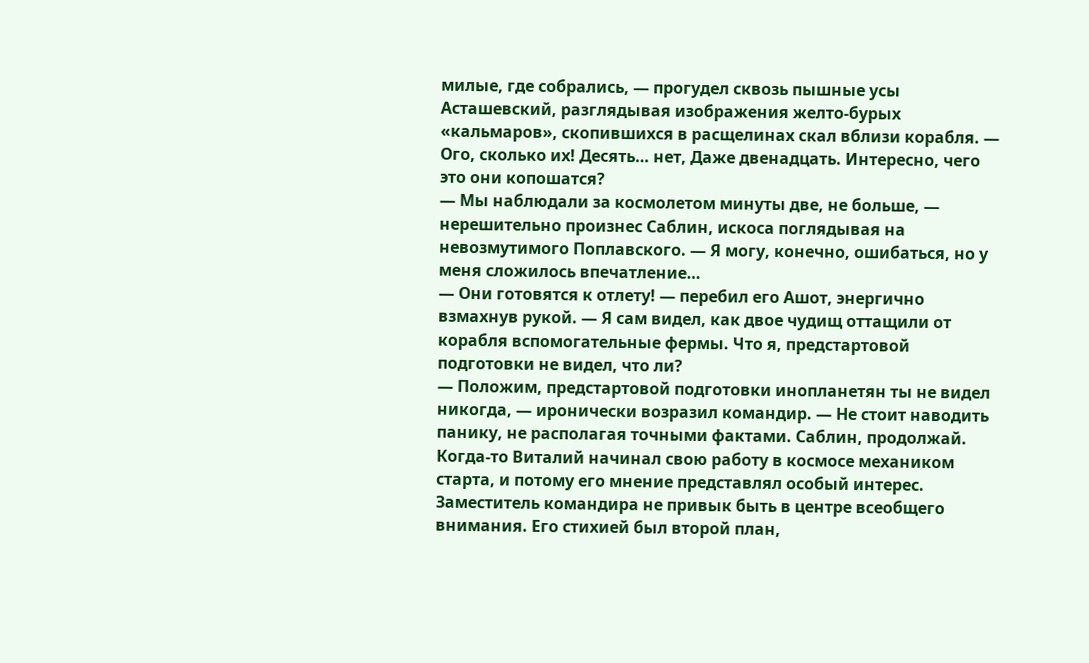милые, где собрались, — прогудел сквозь пышные усы Асташевский, разглядывая изображения желто-бурых «кальмаров», скопившихся в расщелинах скал вблизи корабля. — Ого, сколько их! Десять… нет, Даже двенадцать. Интересно, чего это они копошатся?
— Мы наблюдали за космолетом минуты две, не больше, — нерешительно произнес Саблин, искоса поглядывая на невозмутимого Поплавского. — Я могу, конечно, ошибаться, но у меня сложилось впечатление…
— Они готовятся к отлету! — перебил его Ашот, энергично взмахнув рукой. — Я сам видел, как двое чудищ оттащили от корабля вспомогательные фермы. Что я, предстартовой подготовки не видел, что ли?
— Положим, предстартовой подготовки инопланетян ты не видел никогда, — иронически возразил командир. — Не стоит наводить панику, не располагая точными фактами. Саблин, продолжай.
Когда-то Виталий начинал свою работу в космосе механиком старта, и потому его мнение представлял особый интерес. Заместитель командира не привык быть в центре всеобщего внимания. Его стихией был второй план,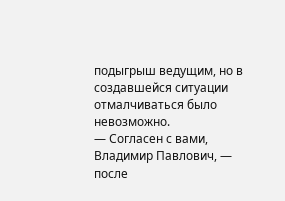подыгрыш ведущим, но в создавшейся ситуации отмалчиваться было невозможно.
— Согласен с вами, Владимир Павлович, — после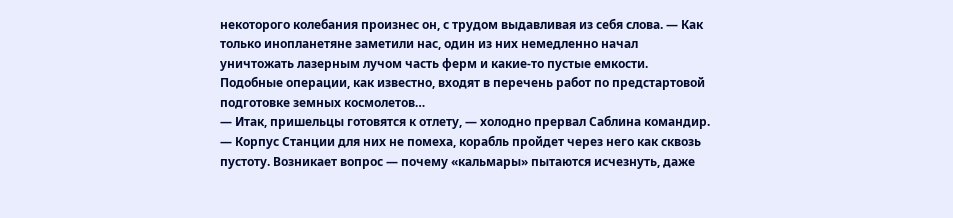некоторого колебания произнес он, с трудом выдавливая из себя слова. — Как только инопланетяне заметили нас, один из них немедленно начал уничтожать лазерным лучом часть ферм и какие-то пустые емкости. Подобные операции, как известно, входят в перечень работ по предстартовой подготовке земных космолетов…
— Итак, пришельцы готовятся к отлету, — холодно прервал Саблина командир. — Корпус Станции для них не помеха, корабль пройдет через него как сквозь пустоту. Возникает вопрос — почему «кальмары» пытаются исчезнуть, даже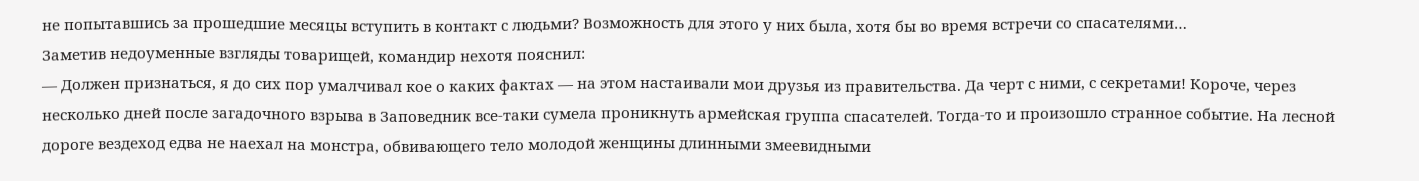не попытавшись за прошедшие месяцы вступить в контакт с людьми? Возможность для этого у них была, хотя бы во время встречи со спасателями…
Заметив недоуменные взгляды товарищей, командир нехотя пояснил:
— Должен признаться, я до сих пор умалчивал кое о каких фактах — на этом настаивали мои друзья из правительства. Да черт с ними, с секретами! Короче, через несколько дней после загадочного взрыва в Заповедник все-таки сумела проникнуть армейская группа спасателей. Тогда-то и произошло странное событие. На лесной дороге вездеход едва не наехал на монстра, обвивающего тело молодой женщины длинными змеевидными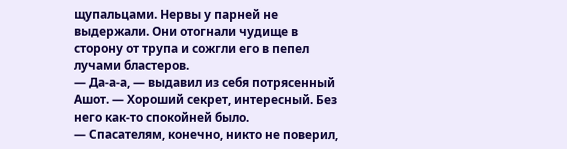щупальцами. Нервы у парней не выдержали. Они отогнали чудище в сторону от трупа и сожгли его в пепел лучами бластеров.
— Да-а-а, — выдавил из себя потрясенный Ашот. — Хороший секрет, интересный. Без него как-то спокойней было.
— Спасателям, конечно, никто не поверил,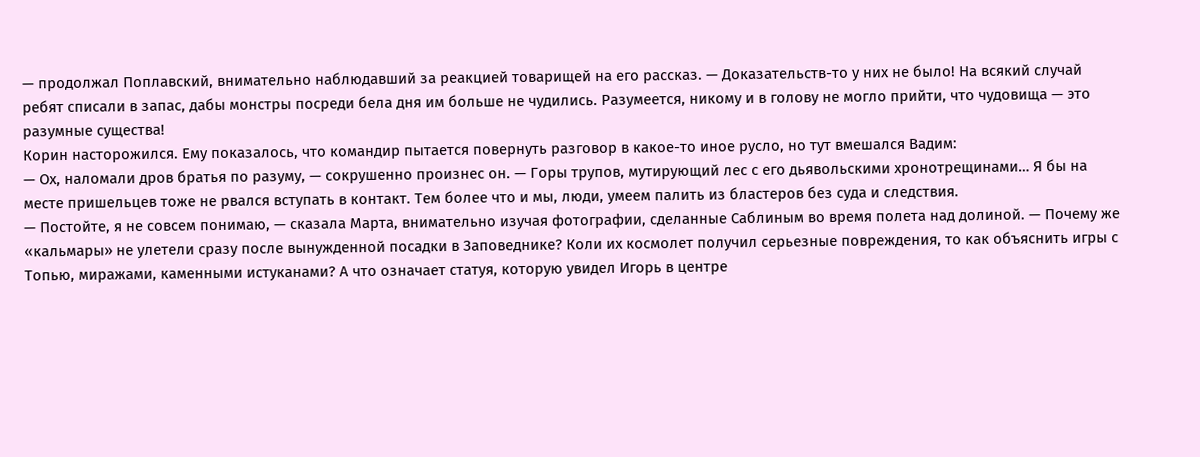— продолжал Поплавский, внимательно наблюдавший за реакцией товарищей на его рассказ. — Доказательств-то у них не было! На всякий случай ребят списали в запас, дабы монстры посреди бела дня им больше не чудились. Разумеется, никому и в голову не могло прийти, что чудовища — это разумные существа!
Корин насторожился. Ему показалось, что командир пытается повернуть разговор в какое-то иное русло, но тут вмешался Вадим:
— Ох, наломали дров братья по разуму, — сокрушенно произнес он. — Горы трупов, мутирующий лес с его дьявольскими хронотрещинами… Я бы на месте пришельцев тоже не рвался вступать в контакт. Тем более что и мы, люди, умеем палить из бластеров без суда и следствия.
— Постойте, я не совсем понимаю, — сказала Марта, внимательно изучая фотографии, сделанные Саблиным во время полета над долиной. — Почему же «кальмары» не улетели сразу после вынужденной посадки в Заповеднике? Коли их космолет получил серьезные повреждения, то как объяснить игры с Топью, миражами, каменными истуканами? А что означает статуя, которую увидел Игорь в центре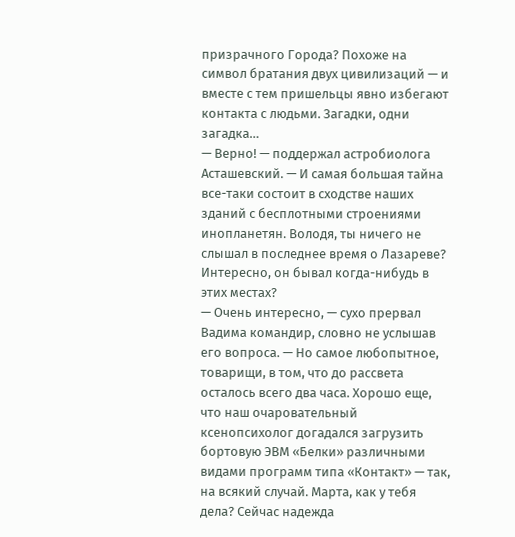призрачного Города? Похоже на символ братания двух цивилизаций — и вместе с тем пришельцы явно избегают контакта с людьми. Загадки, одни загадка…
— Верно! — поддержал астробиолога Асташевский. — И самая большая тайна все-таки состоит в сходстве наших зданий с бесплотными строениями инопланетян. Володя, ты ничего не слышал в последнее время о Лазареве? Интересно, он бывал когда-нибудь в этих местах?
— Очень интересно, — сухо прервал Вадима командир, словно не услышав его вопроса. — Но самое любопытное, товарищи, в том, что до рассвета осталось всего два часа. Хорошо еще, что наш очаровательный ксенопсихолог догадался загрузить бортовую ЭВМ «Белки» различными видами программ типа «Контакт» — так, на всякий случай. Марта, как у тебя дела? Сейчас надежда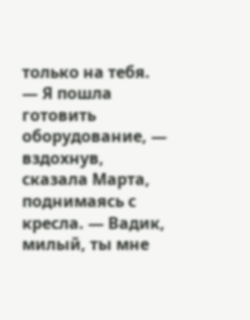только на тебя.
— Я пошла готовить оборудование, — вздохнув, сказала Марта, поднимаясь с кресла. — Вадик, милый, ты мне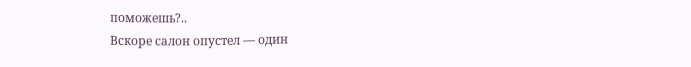поможешь?..
Вскоре салон опустел — один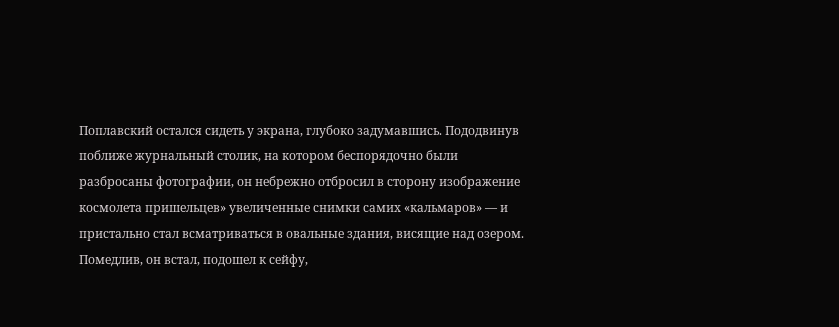Поплавский остался сидеть у экрана, глубоко задумавшись. Пододвинув поближе журнальный столик, на котором беспорядочно были разбросаны фотографии, он небрежно отбросил в сторону изображение космолета пришельцев» увеличенные снимки самих «кальмаров» — и пристально стал всматриваться в овальные здания, висящие над озером. Помедлив, он встал, подошел к сейфу,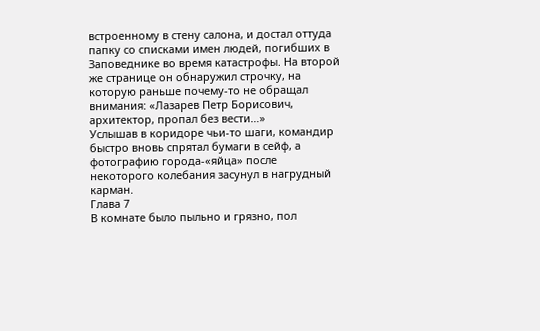встроенному в стену салона, и достал оттуда папку со списками имен людей, погибших в Заповеднике во время катастрофы. На второй же странице он обнаружил строчку, на которую раньше почему-то не обращал внимания: «Лазарев Петр Борисович, архитектор, пропал без вести…»
Услышав в коридоре чьи-то шаги, командир быстро вновь спрятал бумаги в сейф, а фотографию города-«яйца» после некоторого колебания засунул в нагрудный карман.
Глава 7
В комнате было пыльно и грязно, пол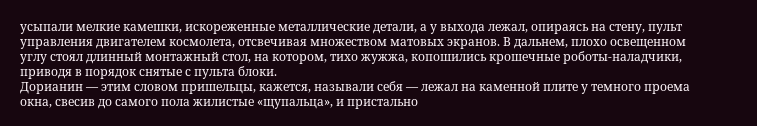усыпали мелкие камешки, искореженные металлические детали, а у выхода лежал, опираясь на стену, пульт управления двигателем космолета, отсвечивая множеством матовых экранов. В дальнем, плохо освещенном углу стоял длинный монтажный стол, на котором, тихо жужжа, копошились крошечные роботы-наладчики, приводя в порядок снятые с пульта блоки.
Дорианин — этим словом пришельцы, кажется, называли себя — лежал на каменной плите у темного проема окна, свесив до самого пола жилистые «щупальца», и пристально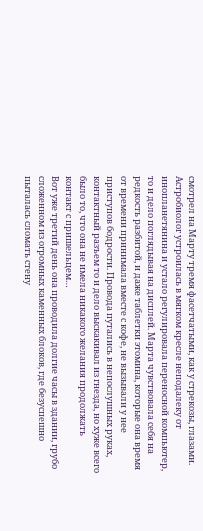смотрел на Марту тремя фасетчатыми, как у стрекозы, глазами.
Астробиолог устроилась в мягком кресле неподалеку от инопланетянина и устало регулировала переносной компьютер, то и дело поглядывая на дисплей. Марта чувствовала себя на редкость разбитой, и даже таблетки этомина, которые она время от времени принимала вместе с кофе, не вызывали у нее приступов бодрости. Провода путались в непослушных руках, контактный разъем то и дело выскакивал из гнезда, но хуже всего было то, что она не имела никакого желания продолжать контакт с пришельцем…
Вот уже третий день она проводила долгие часы в здании, грубо сложенном из огромных каменных блоков, где безуспешно пыталась сломать стену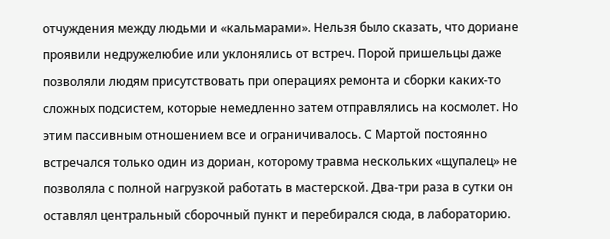отчуждения между людьми и «кальмарами». Нельзя было сказать, что дориане проявили недружелюбие или уклонялись от встреч. Порой пришельцы даже позволяли людям присутствовать при операциях ремонта и сборки каких-то сложных подсистем, которые немедленно затем отправлялись на космолет. Но этим пассивным отношением все и ограничивалось. С Мартой постоянно встречался только один из дориан, которому травма нескольких «щупалец» не позволяла с полной нагрузкой работать в мастерской. Два-три раза в сутки он оставлял центральный сборочный пункт и перебирался сюда, в лабораторию.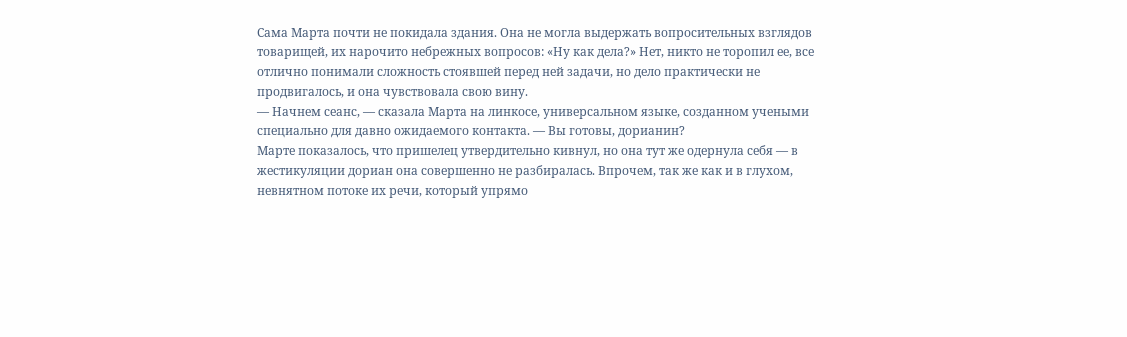Сама Марта почти не покидала здания. Она не могла выдержать вопросительных взглядов товарищей, их нарочито небрежных вопросов: «Ну как дела?» Нет, никто не торопил ее, все отлично понимали сложность стоявшей перед ней задачи, но дело практически не продвигалось, и она чувствовала свою вину.
— Начнем сеанс, — сказала Марта на линкосе, универсальном языке, созданном учеными специально для давно ожидаемого контакта. — Вы готовы, дорианин?
Марте показалось, что пришелец утвердительно кивнул, но она тут же одернула себя — в жестикуляции дориан она совершенно не разбиралась. Впрочем, так же как и в глухом, невнятном потоке их речи, который упрямо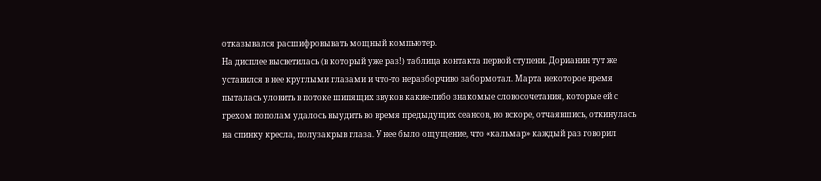отказывался расшифровывать мощный компьютер.
На дисплее высветилась (в который уже раз!) таблица контакта первой ступени. Дорианин тут же уставился в нее круглыми глазами и что-то неразборчиво забормотал. Марта некоторое время пыталась уловить в потоке шипящих звуков какие-либо знакомые словосочетания, которые ей с грехом пополам удалось выудить во время предыдущих сеансов, но вскоре, отчаявшись, откинулась на спинку кресла, полузакрыв глаза. У нее было ощущение, что «кальмар» каждый раз говорил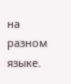на разном языке.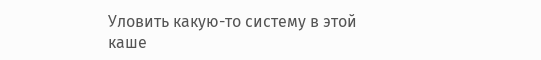Уловить какую-то систему в этой каше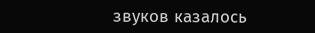звуков казалось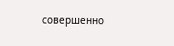совершенно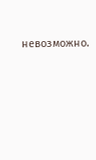невозможно.